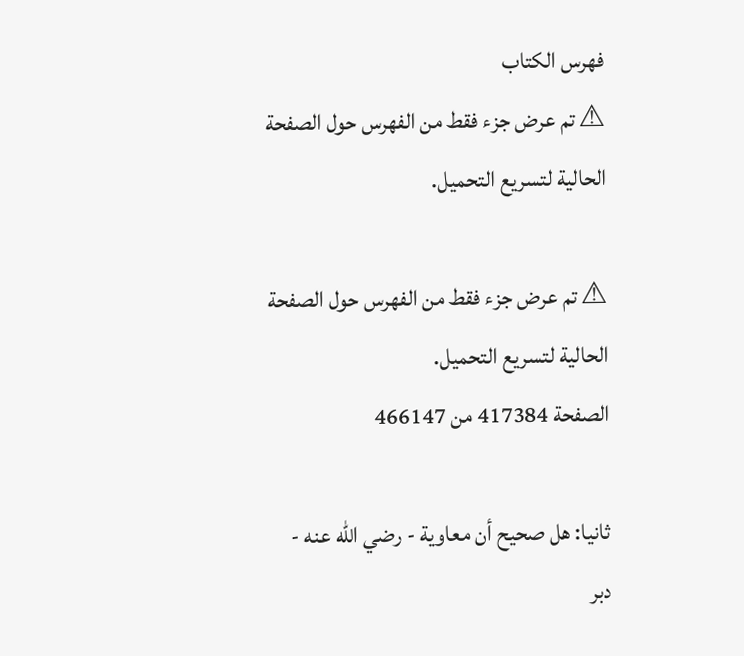فهرس الكتاب
⚠ تم عرض جزء فقط من الفهرس حول الصفحة الحالية لتسريع التحميل.

⚠ تم عرض جزء فقط من الفهرس حول الصفحة الحالية لتسريع التحميل.
الصفحة 417384 من 466147

ثانيا: هل صحيح أن معاوية - رضي الله عنه - دبر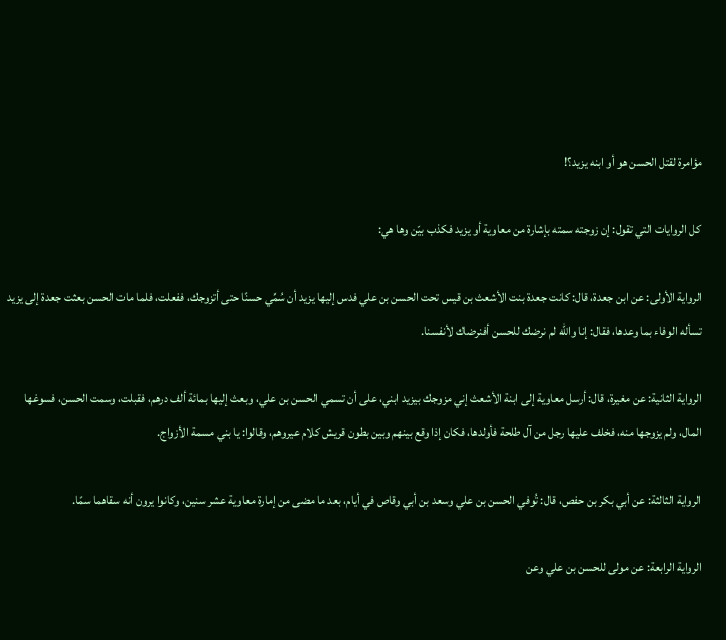مؤامرة لقتل الحسن هو أو ابنه يزيد؟!

كل الروايات التي تقول: إن زوجته سمته بإشارة من معاوية أو يزيد فكذب بيّن وها هي:

الرواية الأولى: عن ابن جعدة، قال: كانت جعدة بنت الأشعث بن قيس تحت الحسن بن علي فدس إليها يزيد أن سُمِّي حسنًا حتى أتزوجك، ففعلت، فلما مات الحسن بعثت جعدة إلى يزيد تسأله الوفاء بما وعدها، فقال: إنا والله لم نرضك للحسن أفنرضاك لأنفسنا.

الرواية الثانية: عن مغيرة، قال: أرسل معاوية إلى ابنة الأشعث إني مزوجك بيزيد ابني، على أن تسمي الحسن بن علي، وبعث إليها بمائة ألف درهم، فقبلت، وسمت الحسن، فسوغها المال، ولم يزوجها منه، فخلف عليها رجل من آل طلحة فأولدها، فكان إذا وقع بينهم وبين بطون قريش كلام عيروهم، وقالوا: يا بني مسمة الأزواج.

الرواية الثالثة: عن أبي بكر بن حفص، قال: تُوفي الحسن بن علي وسعد بن أبي وقاص في أيام، بعد ما مضى من إمارة معاوية عشر سنين، وكانوا يرون أنه سقاهما سمًا.

الرواية الرابعة: عن مولى للحسن بن علي وعن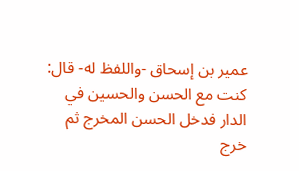عمير بن إسحاق -واللفظ له- قال: كنت مع الحسن والحسين في الدار فدخل الحسن المخرج ثم خرج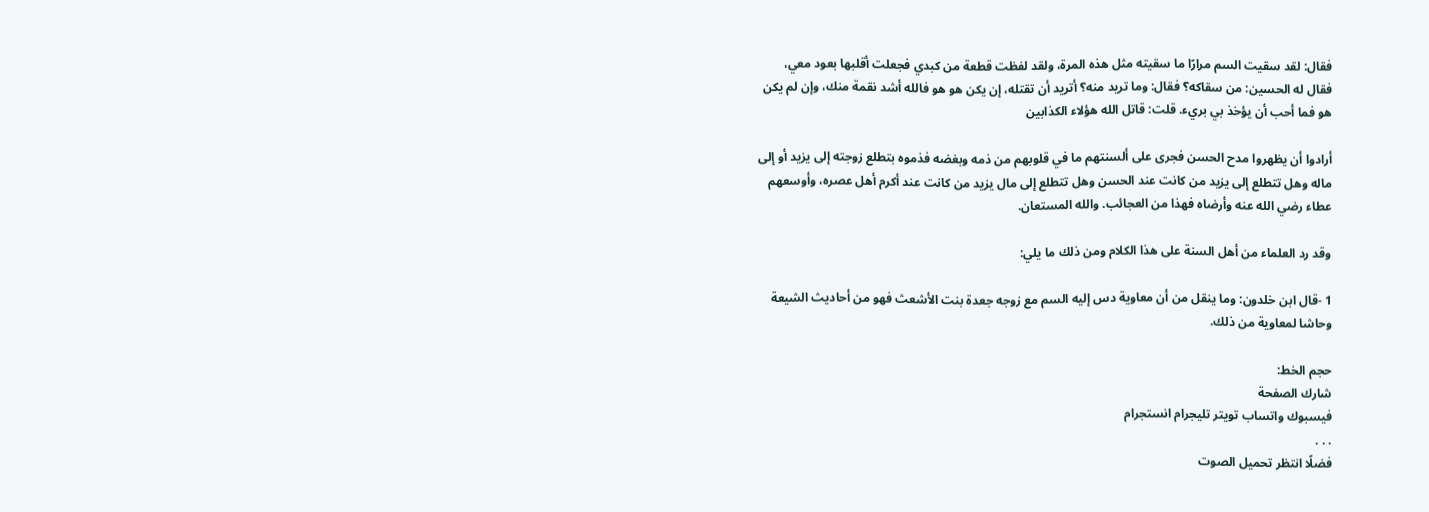فقال: لقد سقيت السم مرارًا ما سقيته مثل هذه المرة، ولقد لفظت قطعة من كبدي فجعلت أقلبها بعود معي، فقال له الحسين: من سقاكه؟ فقال: وما تريد منه؟ أتريد أن تقتله، إن يكن هو هو فالله أشد نقمة منك، وإن لم يكن هو فما أحب أن يؤخذ بي بريء. قلت: قاتل الله هؤلاء الكذابين

أرادوا أن يظهروا مدح الحسن فجرى على ألسنتهم ما في قلوبهم من ذمه وبغضه فذموه بتطلع زوجته إلى يزيد أو إلى ماله وهل تتطلع إلى يزيد من كانت عند الحسن وهل تتطلع إلى مال يزيد من كانت عند أكرم أهل عصره، وأوسعهم عطاء رضي الله عنه وأرضاه فهذا من العجائب. والله المستعان.

وقد رد العلماء من أهل السنة على هذا الكلام ومن ذلك ما يلي:

1 -قال ابن خلدون: وما ينقل من أن معاوية دس إليه السم مع زوجه جعدة بنت الأشعث فهو من أحاديث الشيعة وحاشا لمعاوية من ذلك.

حجم الخط:
شارك الصفحة
فيسبوك واتساب تويتر تليجرام انستجرام
. . .
فضلًا انتظر تحميل الصوت